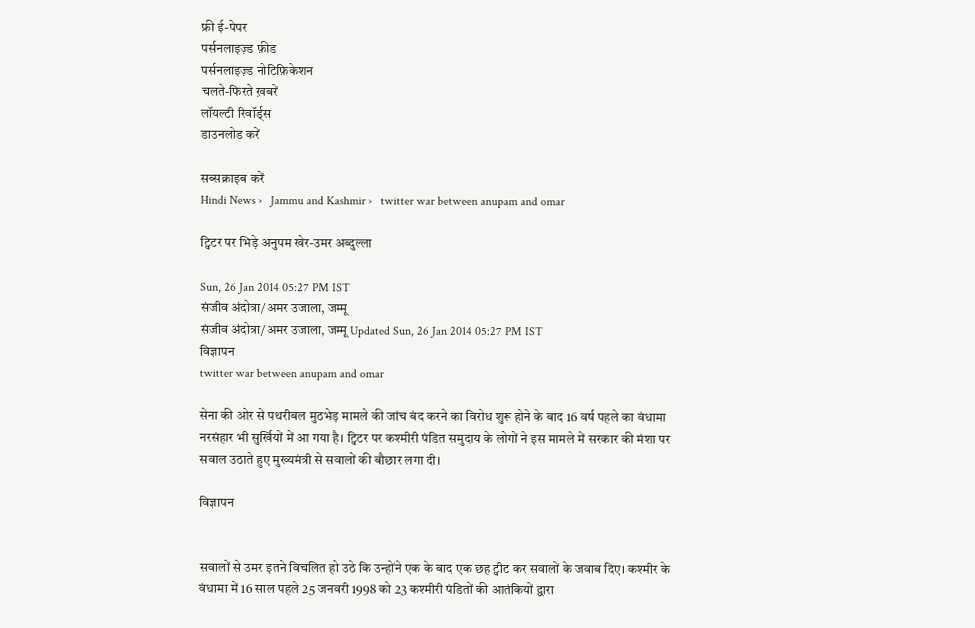फ्री ई-पेपर
पर्सनलाइज़्ड फ़ीड
पर्सनलाइज़्ड नोटिफ़िकेशन
चलते-फिरते ख़बरें
लॉयल्टी रिवॉर्ड्स
डाउनलोड करें

सब्सक्राइब करें
Hindi News ›   Jammu and Kashmir ›   twitter war between anupam and omar

ट्विटर पर भिड़े अनुपम खेर-उमर अब्दुल्ला

Sun, 26 Jan 2014 05:27 PM IST
संजीव अंदोत्रा/अमर उजाला, जम्मू
संजीव अंदोत्रा/अमर उजाला, जम्मू Updated Sun, 26 Jan 2014 05:27 PM IST
विज्ञापन
twitter war between anupam and omar

सेना की ओर से पथरीबल मुठभेड़ मामले की जांच बंद करने का विरोध शुरू होने के बाद 16 वर्ष पहले का वंधामा नरसंहार भी सुर्खियों में आ गया है। ट्विटर पर कश्मीरी पंडित समुदाय के लोगों ने इस मामले में सरकार की मंशा पर सवाल उठाते हुए मुख्यमंत्री से सवालों की बौछार लगा दी।

विज्ञापन


सवालों से उमर इतने विचलित हो उठे कि उन्होंने एक के बाद एक छह ट्वीट कर सवालों के जवाब दिए। कश्मीर के वंधामा में 16 साल पहले 25 जनवरी 1998 को 23 कश्मीरी पंडितों की आतंकियों द्वारा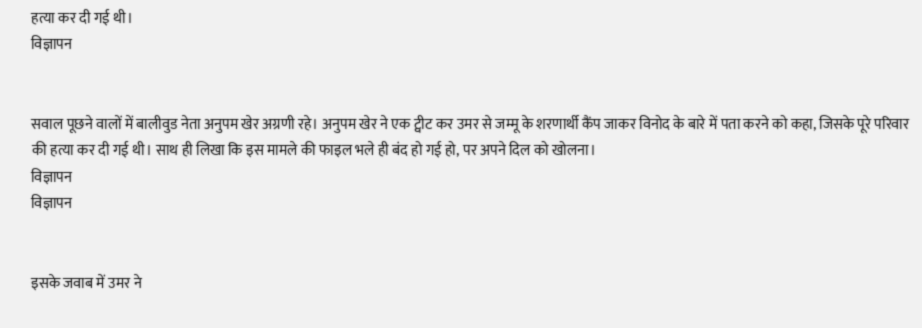हत्या कर दी गई थी।
विज्ञापन


सवाल पूछने वालों में बालीवुड नेता अनुपम खेर अग्रणी रहे। अनुपम खेर ने एक ट्वीट कर उमर से जम्मू के शरणार्थी कैंप जाकर विनोद के बारे में पता करने को कहा, जिसके पूरे परिवार की हत्या कर दी गई थी। साथ ही लिखा कि इस मामले की फाइल भले ही बंद हो गई हो, पर अपने दिल को खोलना।
विज्ञापन
विज्ञापन


इसके जवाब में उमर ने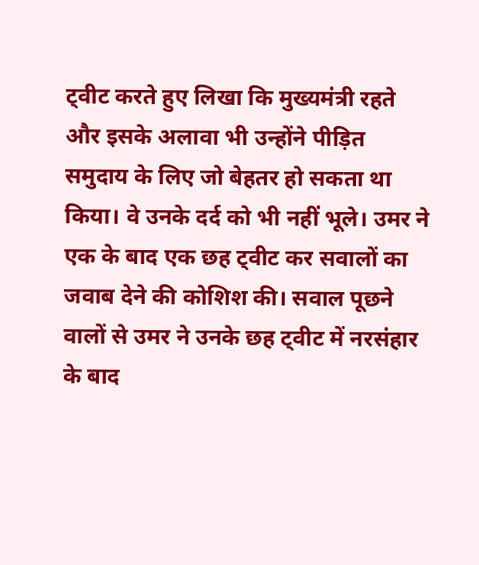ट्वीट करते हुए लिखा कि मुख्यमंत्री रहते और इसके अलावा भी उन्होंने पीड़ित समुदाय के लिए जो बेहतर हो सकता था किया। वे उनके दर्द को भी नहीं भूले। उमर ने एक के बाद एक छह ट्वीट कर सवालों का जवाब देने की कोशिश की। सवाल पूछने वालों से उमर ने उनके छह ट्वीट में नरसंहार के बाद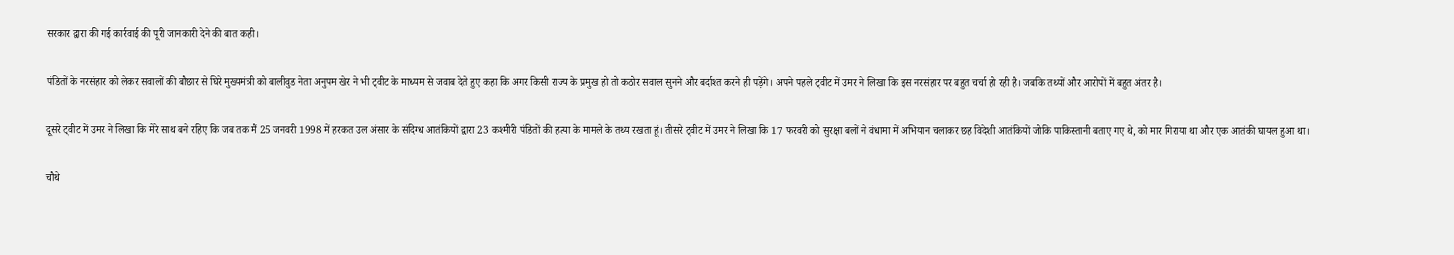सरकार द्वारा की गई कार्रवाई की पूरी जानकारी देने की बात कही।

पंडितों के नरसंहार को लेकर सवालों की बौछार से घिरे मुख्यमंत्री को बालीवुड नेता अनुपम खेर ने भी ट्वीट के माध्यम से जवाब देते हुए कहा कि अगर किसी राज्य के प्रमुख हो तो कठोर सवाल सुनने और बर्दाश्त करने ही पड़ेंगे। अपने पहले ट्वीट में उमर ने लिखा कि इस नरसंहार पर बहुत चर्चा हो रही है। जबकि तथ्यों और आरोपों में बहुत अंतर है।

दूसरे ट्वीट में उमर ने लिखा कि मेरे साथ बने रहिए कि जब तक मैं 25 जनवरी 1998 में हरकत उल अंसार के संदिग्ध आतंकियों द्वारा 23 कश्मीरी पंडितों की हत्या के मामले के तथ्य रखता हूं। तीसरे ट्वीट में उमर ने लिखा कि 17 फरवरी को सुरक्षा बलों ने वंधामा में अभियान चलाकर छह विदेशी आतंकियों जोकि पाकिस्तानी बताए गए थे, को मार गिराया था और एक आतंकी घायल हुआ था।

चौथे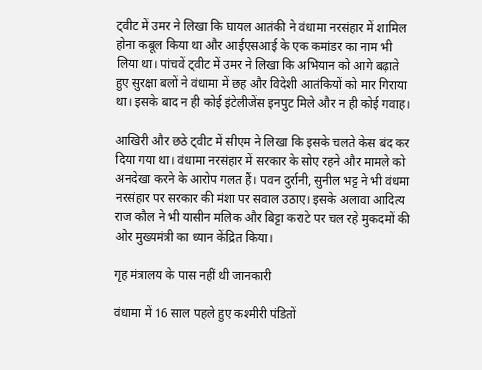ट्वीट में उमर ने लिखा कि घायल आतंकी ने वंधामा नरसंहार में शामिल होना कबूल किया था और आईएसआई के एक कमांडर का नाम भी लिया था। पांचवें ट्वीट में उमर ने लिखा कि अभियान को आगे बढ़ाते हुए सुरक्षा बलों ने वंधामा में छह और विदेशी आतंकियों को मार गिराया था। इसके बाद न ही कोई इंटेलीजेंस इनपुट मिले और न ही कोई गवाह।

आखिरी और छठे ट्वीट में सीएम ने लिखा कि इसके चलते केस बंद कर दिया गया था। वंधामा नरसंहार में सरकार के सोए रहने और मामले को अनदेखा करने के आरोप गलत हैं। पवन दुर्रानी, सुनील भट्ट ने भी वंधमा नरसंहार पर सरकार की मंशा पर सवाल उठाए। इसके अलावा आदित्य राज कौल ने भी यासीन मलिक और बिट्टा कराटे पर चल रहे मुकदमों की ओर मुख्यमंत्री का ध्यान केंद्रित किया।

गृह मंत्रालय के पास नहीं थी जानकारी

वंधामा में 16 साल पहले हुए कश्मीरी पंडितों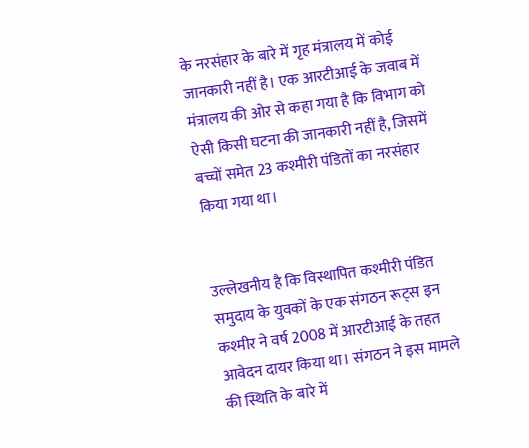के नरसंहार के बारे में गृह मंत्रालय में कोई जानकारी नहीं है। एक आरटीआई के जवाब में मंत्रालय की ओर से कहा गया है कि विभाग को ऐसी किसी घटना की जानकारी नहीं है, जिसमें बच्चों समेत 23 कश्मीरी पंडितों का नरसंहार किया गया था।


उल्लेखनीय है कि विस्थापित कश्मीरी पंडित समुदाय के युवकों के एक संगठन रूट्स इन कश्मीर ने वर्ष 2008 में आरटीआई के तहत आवेदन दायर किया था। संगठन ने इस मामले की स्थिति के बारे में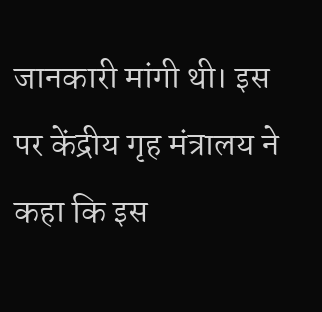जानकारी मांगी थी। इस पर केंद्रीय गृह मंत्रालय ने कहा कि इस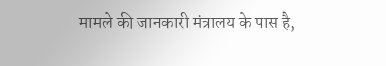मामले की जानकारी मंत्रालय के पास है,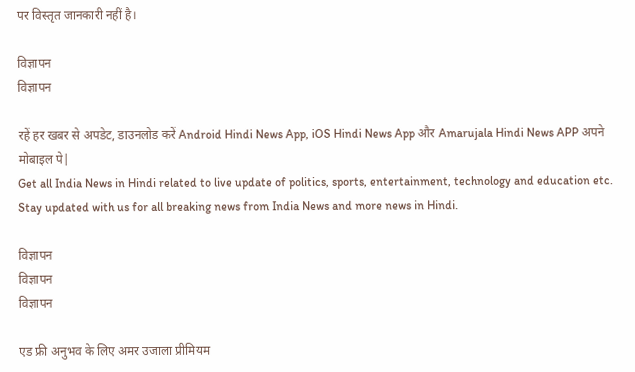पर विस्तृत जानकारी नहीं है।

विज्ञापन
विज्ञापन

रहें हर खबर से अपडेट, डाउनलोड करें Android Hindi News App, iOS Hindi News App और Amarujala Hindi News APP अपने मोबाइल पे|
Get all India News in Hindi related to live update of politics, sports, entertainment, technology and education etc. Stay updated with us for all breaking news from India News and more news in Hindi.

विज्ञापन
विज्ञापन
विज्ञापन

एड फ्री अनुभव के लिए अमर उजाला प्रीमियम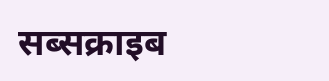सब्सक्राइब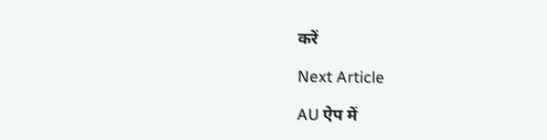करें

Next Article

AU ऐप में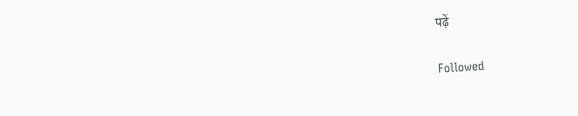पढ़ें

Followed